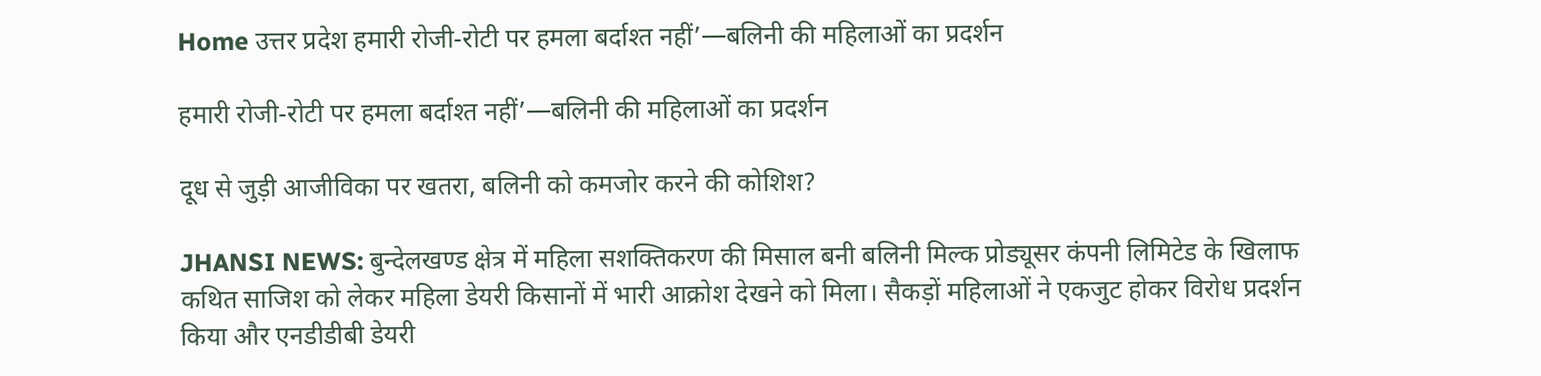Home उत्तर प्रदेश हमारी रोजी-रोटी पर हमला बर्दाश्त नहीं’—बलिनी की महिलाओं का प्रदर्शन

हमारी रोजी-रोटी पर हमला बर्दाश्त नहीं’—बलिनी की महिलाओं का प्रदर्शन

दूध से जुड़ी आजीविका पर खतरा, बलिनी को कमजोर करने की कोशिश?

JHANSI NEWS: बुन्देलखण्ड क्षेत्र में महिला सशक्तिकरण की मिसाल बनी बलिनी मिल्क प्रोड्यूसर कंपनी लिमिटेड के खिलाफ कथित साजिश को लेकर महिला डेयरी किसानों में भारी आक्रोश देखने को मिला। सैकड़ों महिलाओं ने एकजुट होकर विरोध प्रदर्शन किया और एनडीडीबी डेयरी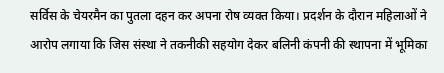सर्विस के चेयरमैन का पुतला दहन कर अपना रोष व्यक्त किया। प्रदर्शन के दौरान महिलाओं ने आरोप लगाया कि जिस संस्था ने तकनीकी सहयोग देकर बलिनी कंपनी की स्थापना में भूमिका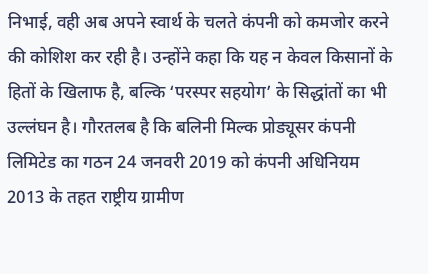निभाई, वही अब अपने स्वार्थ के चलते कंपनी को कमजोर करने की कोशिश कर रही है। उन्होंने कहा कि यह न केवल किसानों के हितों के खिलाफ है, बल्कि ‘परस्पर सहयोग’ के सिद्धांतों का भी उल्लंघन है। गौरतलब है कि बलिनी मिल्क प्रोड्यूसर कंपनी लिमिटेड का गठन 24 जनवरी 2019 को कंपनी अधिनियम 2013 के तहत राष्ट्रीय ग्रामीण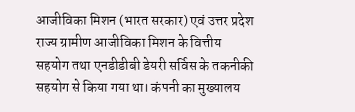आजीविका मिशन (भारत सरकार) एवं उत्तर प्रदेश राज्य ग्रामीण आजीविका मिशन के वित्तीय सहयोग तथा एनडीडीबी डेयरी सर्विस के तकनीकी सहयोग से किया गया था। कंपनी का मुख्यालय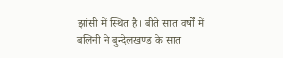झांसी में स्थित है। बीते सात वर्षों में बलिनी ने बुन्देलखण्ड के सात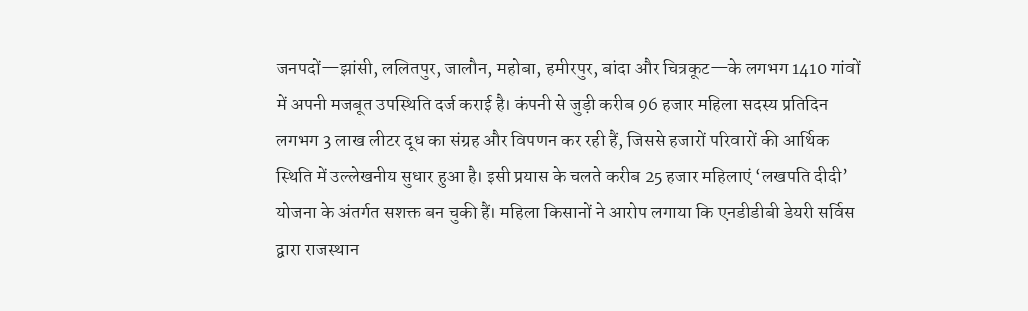जनपदों—झांसी, ललितपुर, जालौन, महोबा, हमीरपुर, बांदा और चित्रकूट—के लगभग 1410 गांवों में अपनी मजबूत उपस्थिति दर्ज कराई है। कंपनी से जुड़ी करीब 96 हजार महिला सदस्य प्रतिदिन लगभग 3 लाख लीटर दूध का संग्रह और विपणन कर रही हैं, जिससे हजारों परिवारों की आर्थिक स्थिति में उल्लेखनीय सुधार हुआ है। इसी प्रयास के चलते करीब 25 हजार महिलाएं ‘लखपति दीदी’ योजना के अंतर्गत सशक्त बन चुकी हैं। महिला किसानों ने आरोप लगाया कि एनडीडीबी डेयरी सर्विस द्वारा राजस्थान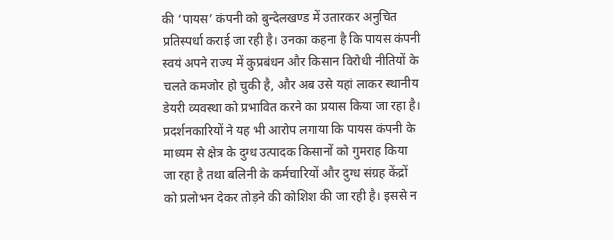की ‘पायस’ कंपनी को बुन्देलखण्ड में उतारकर अनुचित प्रतिस्पर्धा कराई जा रही है। उनका कहना है कि पायस कंपनी स्वयं अपने राज्य में कुप्रबंधन और किसान विरोधी नीतियों के चलते कमजोर हो चुकी है, और अब उसे यहां लाकर स्थानीय डेयरी व्यवस्था को प्रभावित करने का प्रयास किया जा रहा है। प्रदर्शनकारियों ने यह भी आरोप लगाया कि पायस कंपनी के माध्यम से क्षेत्र के दुग्ध उत्पादक किसानों को गुमराह किया जा रहा है तथा बलिनी के कर्मचारियों और दुग्ध संग्रह केंद्रों को प्रलोभन देकर तोड़ने की कोशिश की जा रही है। इससे न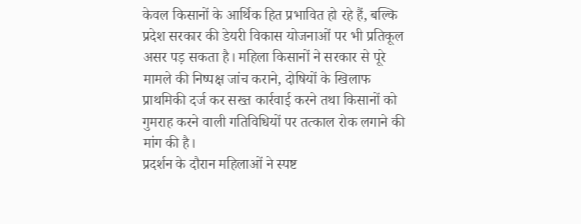केवल किसानों के आर्थिक हित प्रभावित हो रहे हैं, बल्कि प्रदेश सरकार की डेयरी विकास योजनाओं पर भी प्रतिकूल असर पड़ सकता है। महिला किसानों ने सरकार से पूरे मामले की निष्पक्ष जांच कराने, दोषियों के खिलाफ प्राथमिकी दर्ज कर सख्त कार्रवाई करने तथा किसानों को गुमराह करने वाली गतिविधियों पर तत्काल रोक लगाने की मांग की है।
प्रदर्शन के दौरान महिलाओं ने स्पष्ट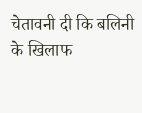चेतावनी दी कि बलिनी के खिलाफ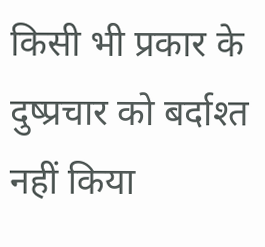किसी भी प्रकार के दुष्प्रचार को बर्दाश्त नहीं किया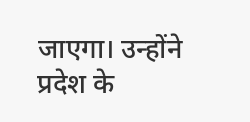जाएगा। उन्होंने प्रदेश के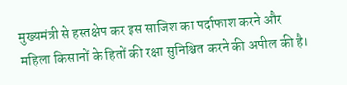मुख्यमंत्री से हस्तक्षेप कर इस साजिश का पर्दाफाश करने और महिला किसानों के हितों की रक्षा सुनिश्चित करने की अपील की है।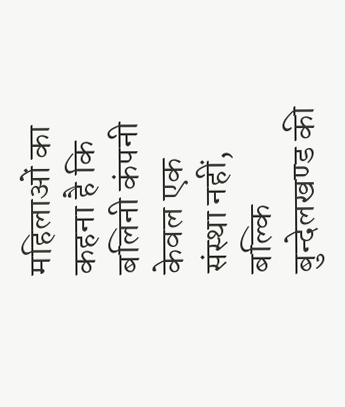महिलाओं का कहना है कि बलिनी कंपनी केवल एक संस्था नहीं, बल्कि बुन्देलखण्ड की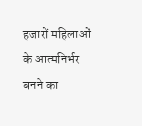हजारों महिलाओं के आत्मनिर्भर बनने का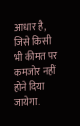आधार है, जिसे किसी भी कीमत पर कमजोर नहीं होने दिया जायेगा.